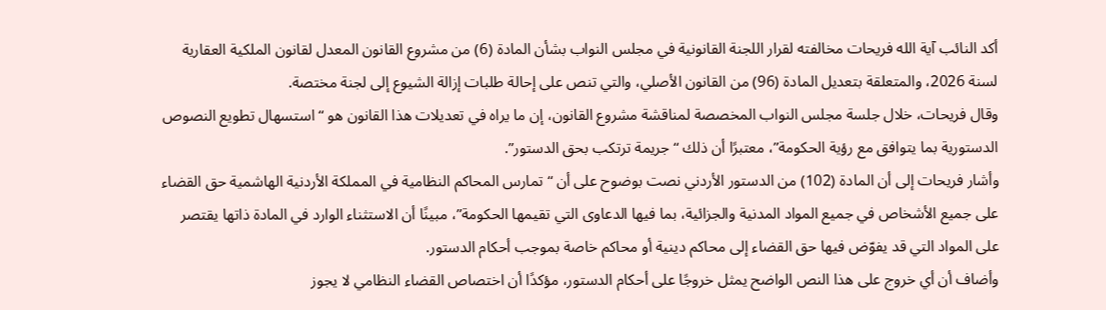أكد النائب آية الله فريحات مخالفته لقرار اللجنة القانونية في مجلس النواب بشأن المادة (6) من مشروع القانون المعدل لقانون الملكية العقارية لسنة 2026، والمتعلقة بتعديل المادة (96) من القانون الأصلي، والتي تنص على إحالة طلبات إزالة الشيوع إلى لجنة مختصة.
وقال فريحات، خلال جلسة مجلس النواب المخصصة لمناقشة مشروع القانون، إن ما يراه في تعديلات هذا القانون هو “استسهال تطويع النصوص الدستورية بما يتوافق مع رؤية الحكومة”، معتبرًا أن ذلك “جريمة ترتكب بحق الدستور”.
وأشار فريحات إلى أن المادة (102) من الدستور الأردني نصت بوضوح على أن “تمارس المحاكم النظامية في المملكة الأردنية الهاشمية حق القضاء على جميع الأشخاص في جميع المواد المدنية والجزائية، بما فيها الدعاوى التي تقيمها الحكومة”، مبينًا أن الاستثناء الوارد في المادة ذاتها يقتصر على المواد التي قد يفوّض فيها حق القضاء إلى محاكم دينية أو محاكم خاصة بموجب أحكام الدستور.
وأضاف أن أي خروج على هذا النص الواضح يمثل خروجًا على أحكام الدستور، مؤكدًا أن اختصاص القضاء النظامي لا يجوز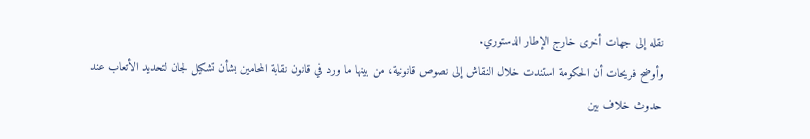نقله إلى جهات أخرى خارج الإطار الدستوري.
وأوضح فريحات أن الحكومة استندت خلال النقاش إلى نصوص قانونية، من بينها ما ورد في قانون نقابة المحامين بشأن تشكيل لجان لتحديد الأتعاب عند حدوث خلاف بين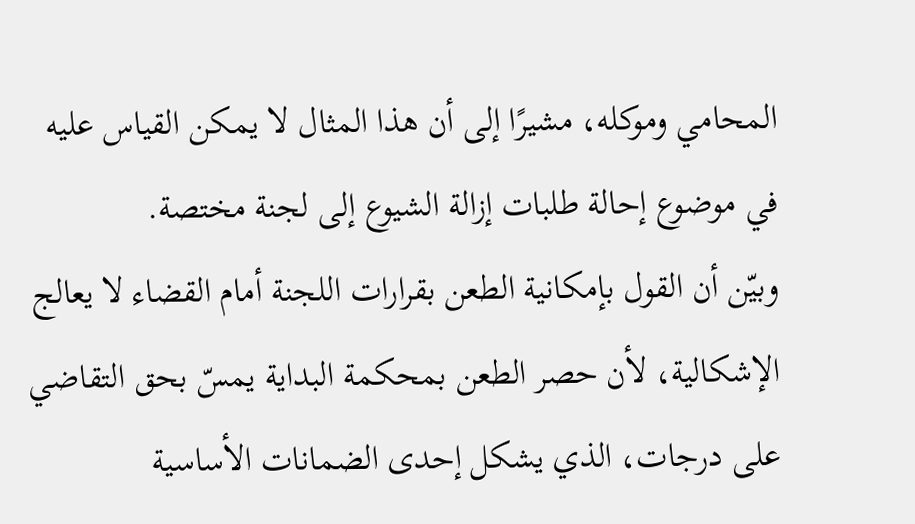المحامي وموكله، مشيرًا إلى أن هذا المثال لا يمكن القياس عليه في موضوع إحالة طلبات إزالة الشيوع إلى لجنة مختصة.
وبيّن أن القول بإمكانية الطعن بقرارات اللجنة أمام القضاء لا يعالج الإشكالية، لأن حصر الطعن بمحكمة البداية يمسّ بحق التقاضي على درجات، الذي يشكل إحدى الضمانات الأساسية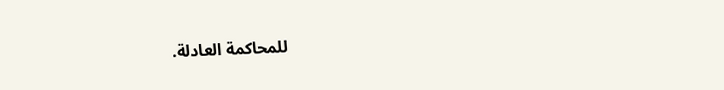للمحاكمة العادلة.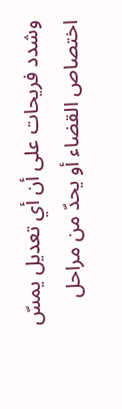وشدد فريحات على أن أي تعديل يمسّ اختصاص القضاء أو يحدّ من مراحل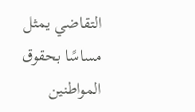التقاضي يمثل مساسًا بحقوق المواطنين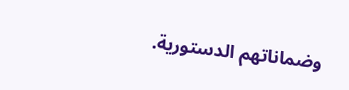وضماناتهم الدستورية.